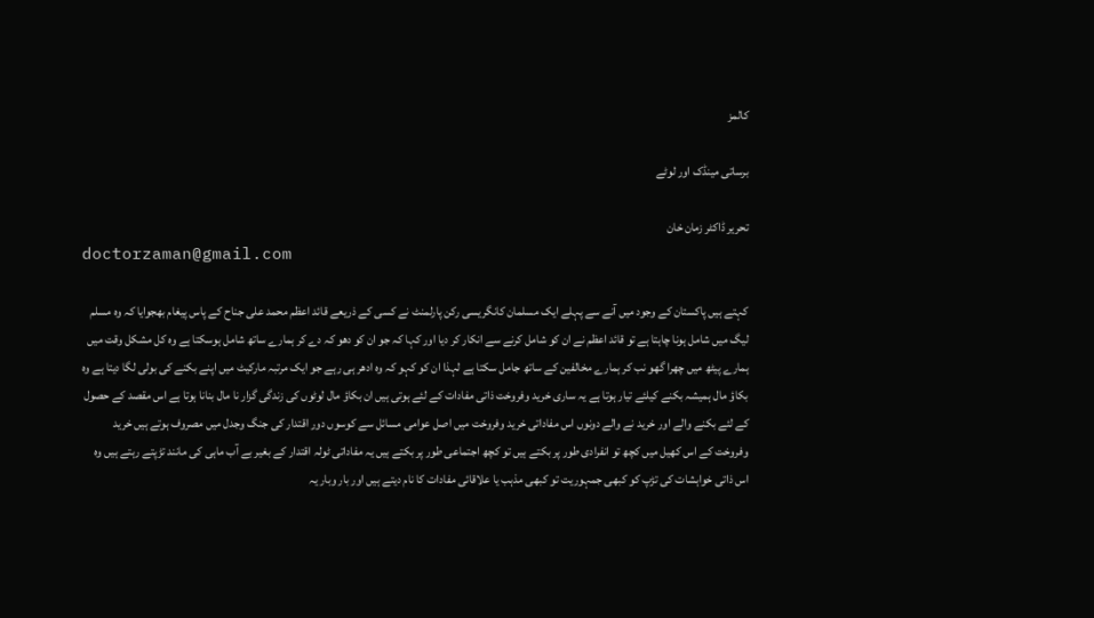کالمز

برساتی مینڈک اور لوٹے

تحریر ڈاکٹر زمان خان
doctorzaman@gmail.com

کہتے ہیں پاکستان کے وجود میں آنے سے پہلے ایک مسلمان کانگریسی رکن پارلمنٹ نے کسی کے ذریعے قائد اعظم محمد علی جناح کے پاس پیغام بھجوایا کہ وہ مسلم لیگ میں شامل ہونا چاہتا ہے تو قائد اعظم نے ان کو شامل کرنے سے انکار کر دیا اور کہا کہ جو ان کو دھو کہ دے کر ہمارے ساتھ شامل ہوسکتا ہے وہ کل مشکل وقت میں ہمارے پیٹھ میں چھرا گھو نب کر ہمارے مخالفین کے ساتھ جامل سکتا ہے لہذا ان کو کہو کہ وہ ادھر ہی رہے جو ایک مرتبہ مارکیٹ میں اپنے بکنے کی بولی لگا دیتا ہے وہ بکاؤ مال ہمیشہ بکنے کیلئے تیار ہوتا ہے یہ ساری خرید وفروخت ذاتی مفادات کے لئے ہوتی ہیں ان بکاؤ مال لوٹوں کی زندگی گزار نا مال بنانا ہوتا ہے اس مقصد کے حصول کے لئے بکنے والے اور خرید نے والے دونوں اس مفاداتی خرید وفروخت میں اصل عوامی مسائل سے کوسوں دور اقتدار کی جنگ وجدل میں مصروف ہوتے ہیں خرید وفروخت کے اس کھیل میں کچھ تو انفرادی طور پر بکتے ہیں تو کچھ اجتماعی طور پر بکتے ہیں یہ مفاداتی ٹولہ اقتدار کے بغیر بے آب ماہی کی مانند تڑپتے رہتے ہیں وہ اس ذاتی خواہشات کی تڑپ کو کبھی جمہوریت تو کبھی مذہب یا علاقائی مفادات کا نام دیتے ہیں اور بار وبار یہ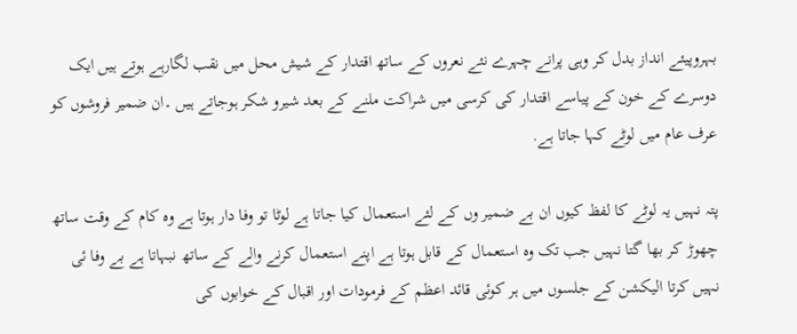بہروپیئے انداز بدل کر وہی پرانے چہرے نئے نعروں کے ساتھ اقتدار کے شیش محل میں نقب لگارہے ہوتے ہیں ایک دوسرے کے خون کے پیاسے اقتدار کی کرسی میں شراکت ملنے کے بعد شیرو شکر ہوجاتے ہیں ۔ان ضمیر فروشوں کو عرف عام میں لوٹے کہا جاتا ہے.

پتہ نہیں یہ لوٹے کا لفظ کیوں ان بے ضمیر وں کے لئے استعمال کیا جاتا ہے لوٹا تو وفا دار ہوتا ہے وہ کام کے وقت ساتھ چھوڑ کر بھا گتا نہیں جب تک وہ استعمال کے قابل ہوتا ہے اپنے استعمال کرنے والے کے ساتھ نبہاتا ہے بے وفا ئی نہیں کرتا الیکشن کے جلسوں میں ہر کوئی قائد اعظم کے فرمودات اور اقبال کے خوابوں کی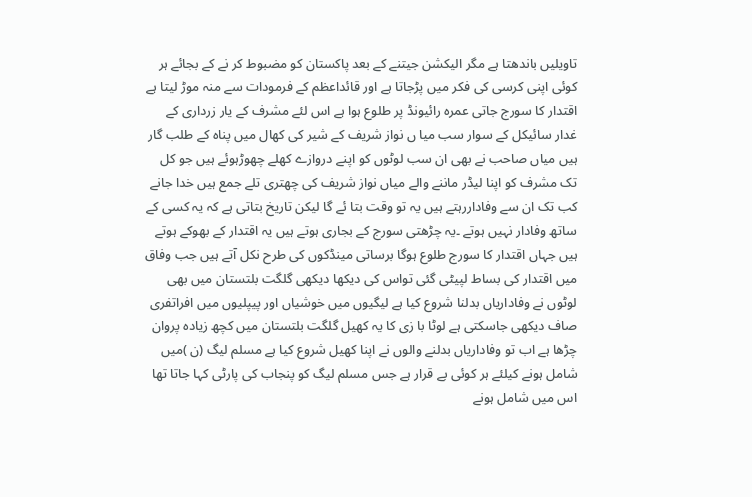تاویلیں باندھتا ہے مگر الیکشن جیتنے کے بعد پاکستان کو مضبوط کر نے کے بجائے ہر کوئی اپنی کرسی کی فکر میں پڑجاتا ہے اور قائداعظم کے فرمودات سے منہ موڑ لیتا ہے اقتدار کا سورج جاتی عمرہ رائیونڈ پر طلوع ہوا ہے اس لئے مشرف کے یار زرداری کے غدار سائیکل کے سوار سب میا ں نواز شریف کے شیر کی کھال میں پناہ کے طلب گار ہیں میاں صاحب نے بھی ان سب لوٹوں کو اپنے دروازے کھلے چھوڑہوئے ہیں جو کل تک مشرف کو اپنا لیڈر ماننے والے میاں نواز شریف کی چھتری تلے جمع ہیں خدا جانے کب تک ان سے وفاداررہتے ہیں یہ تو وقت بتا ئے گا لیکن تاریخ بتاتی ہے کہ یہ کسی کے ساتھ وفادار نہیں ہوتے ۔یہ چڑھتی سورج کے بجاری ہوتے ہیں یہ اقتدار کے بھوکے ہوتے ہیں جہاں اقتدار کا سورج طلوع ہوگا برساتی مینڈکوں کی طرح نکل آتے ہیں جب وفاق میں اقتدار کی بساط لپیٹی گئی تواس کی دیکھا دیکھی گلگت بلتستان میں بھی لوٹوں نے وفاداریاں بدلنا شروع کیا ہے لیگیوں میں خوشیاں اور پیپلیوں میں افراتفری صاف دیکھی جاسکتی ہے لوٹا با زی کا یہ کھیل گلگت بلتستان میں کچھ زیادہ پروان چڑھا ہے اب تو وفاداریاں بدلنے والوں نے اپنا کھیل شروع کیا ہے مسلم لیگ (ن )میں شامل ہونے کیلئے ہر کوئی بے قرار ہے جس مسلم لیگ کو پنجاب کی پارٹی کہا جاتا تھا اس میں شامل ہونے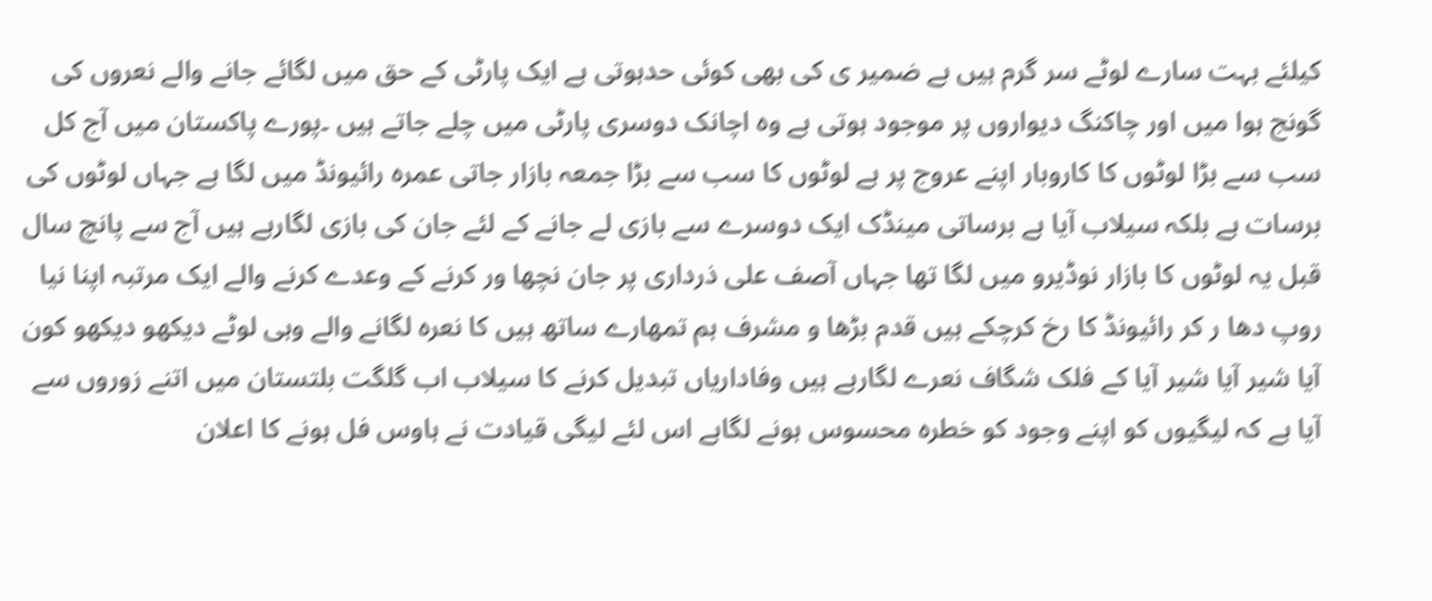کیلئے بہت سارے لوٹے سر گرم ہیں بے ضمیر ی کی بھی کوئی حدہوتی ہے ایک پارٹی کے حق میں لگائے جانے والے نعروں کی گونج ہوا میں اور چاکنگ دیواروں پر موجود ہوتی ہے وہ اچانک دوسری پارٹی میں چلے جاتے ہیں ۔پورے پاکستان میں آج کل سب سے بڑا لوٹوں کا کاروبار اپنے عروج پر ہے لوٹوں کا سب سے بڑا جمعہ بازار جاتی عمرہ رائیونڈ میں لگا ہے جہاں لوٹوں کی برسات ہے بلکہ سیلاب آیا ہے برساتی مینڈک ایک دوسرے سے بازی لے جانے کے لئے جان کی بازی لگارہے ہیں آج سے پانچ سال قبل یہ لوٹوں کا بازار نوڈیرو میں لگا تھا جہاں آصف علی ذرداری پر جان نچھا ور کرنے کے وعدے کرنے والے ایک مرتبہ اپنا نیا روپ دھا ر کر رائیونڈ کا رخ کرچکے ہیں قدم بڑھا و مشرف ہم تمھارے ساتھ ہیں کا نعرہ لگانے والے وہی لوٹے دیکھو دیکھو کون آیا شیر آیا شیر آیا کے فلک شگاف نعرے لگارہے ہیں وفاداریاں تبدیل کرنے کا سیلاب اب گلگت بلتستان میں اتنے زوروں سے آیا ہے کہ لیگیوں کو اپنے وجود کو خطرہ محسوس ہونے لگاہے اس لئے لیگی قیادت نے ہاوس فل ہونے کا اعلان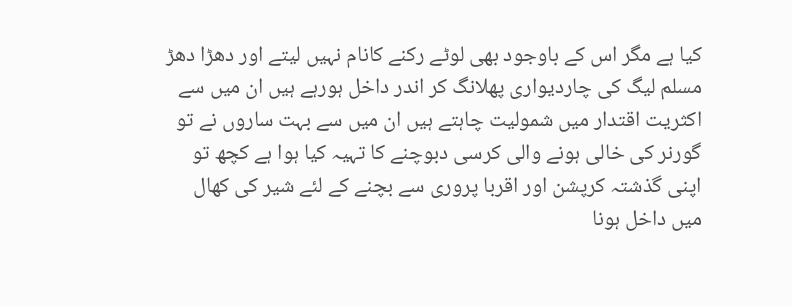کیا ہے مگر اس کے باوجود بھی لوٹے رکنے کانام نہیں لیتے اور دھڑا دھڑ مسلم لیگ کی چاردیواری پھلانگ کر اندر داخل ہورہے ہیں ان میں سے اکثریت اقتدار میں شمولیت چاہتے ہیں ان میں سے بہت ساروں نے تو گورنر کی خالی ہونے والی کرسی دبوچنے کا تہیہ کیا ہوا ہے کچھ تو اپنی گذشتہ کرپشن اور اقربا پروری سے بچنے کے لئے شیر کی کھال میں داخل ہونا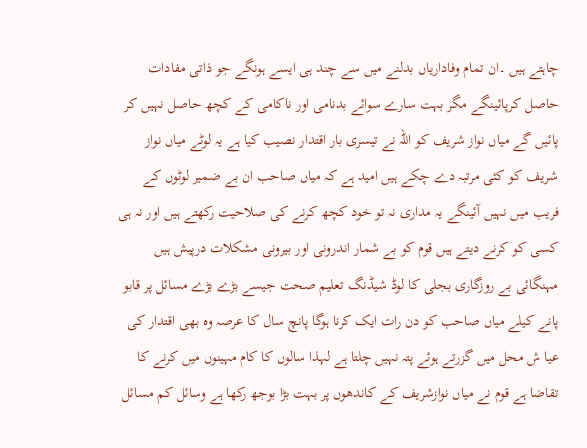چاہتے ہیں ۔ان تمام وفاداریاں بدلنے میں سے چند ہی ایسے ہونگے جو ذاتی مفادات حاصل کرپائینگے مگر بہت سارے سوائے بدنامی اور ناکامی کے کچھ حاصل نہیں کر پائیں گے میاں نواز شریف کو اللہ نے تیسری بار اقتدار نصیب کیا ہے یہ لوٹے میاں نواز شریف کو کئی مرتبہ دے چکے ہیں امید ہے کہ میاں صاحب ان بے ضمیر لوٹوں کے فریب میں نہیں آئینگے یہ مداری نہ تو خود کچھ کرنے کی صلاحیت رکھتے ہیں اور نہ ہی کسی کو کرنے دیتے ہیں قوم کو بے شمار اندرونی اور بیرونی مشکلات درپیش ہیں مہنگائی بے روزگاری بجلی کا لوڈ شیڈنگ تعلیم صحت جیسے بڑے بڑے مسائل پر قابو پانے کیلے میاں صاحب کو دن رات ایک کرنا ہوگا پانچ سال کا عرصہ وہ بھی اقتدار کی عیا ش محل میں گزرتے ہوئے پتہ نہیں چلتا ہے لہذا سالوں کا کام مہینوں میں کرنے کا تقاضا ہے قوم نے میاں نوازشریف کے کاندھوں پر بہت بڑا بوجھ رکھا ہے وسائل کم مسائل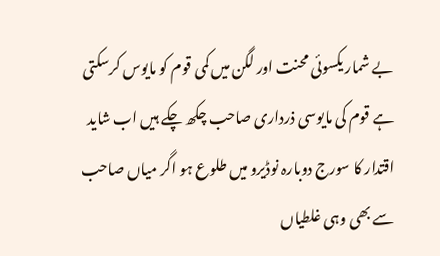بے شمار یکسوئی محنت اور لگن میں کمی قوم کو مایوس کرسکتی ہے قوم کی مایوسی ذرداری صاحب چکھ چکے ہیں اب شاید اقتدار کا سورج دوبارہ نوڈیرو میں طلوع ہو اگر میاں صاحب سے بھی وہی غلطیاں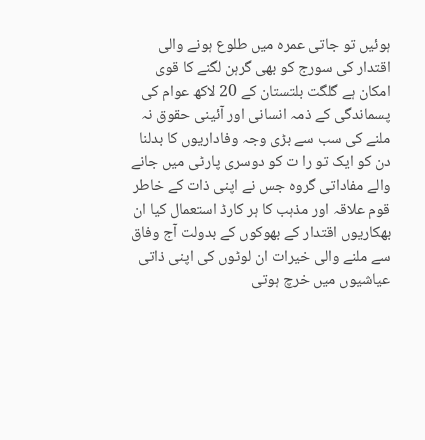ہوئیں تو جاتی عمرہ میں طلوع ہونے والی اقتدار کی سورج کو بھی گرہن لگنے کا قوی امکان ہے گلگت بلتستان کے 20 لاکھ عوام کی پسماندگی کے ذمہ انسانی اور آئینی حقوق نہ ملنے کی سب سے بڑی وجہ وفاداریوں کا بدلنا دن کو ایک تو را ت کو دوسری پارٹی میں جانے والے مفاداتی گروہ جس نے اپنی ذات کے خاطر قوم علاقہ اور مذہب کا ہر کارڈ استعمال کیا ان بھکاریوں اقتدار کے بھوکوں کے بدولت آج وفاق سے ملنے والی خیرات ان لوٹوں کی اپنی ذاتی عیاشیوں میں خرچ ہوتی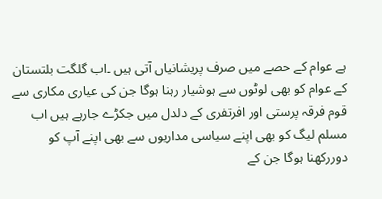ہے عوام کے حصے میں صرف پریشانیاں آتی ہیں ۔اب گلگت بلتستان کے عوام کو بھی لوٹوں سے ہوشیار رہنا ہوگا جن کی عیاری مکاری سے قوم فرقہ پرستی اور افرتفری کے دلدل میں جکڑے جارہے ہیں اب مسلم لیگ کو بھی اپنے سیاسی مداریوں سے بھی اپنے آپ کو دوررکھنا ہوگا جن کے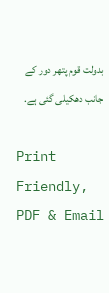بدولت قوم پتھر دور کے جانب دھکیلی گئی ہے.

Print Friendly, PDF & Email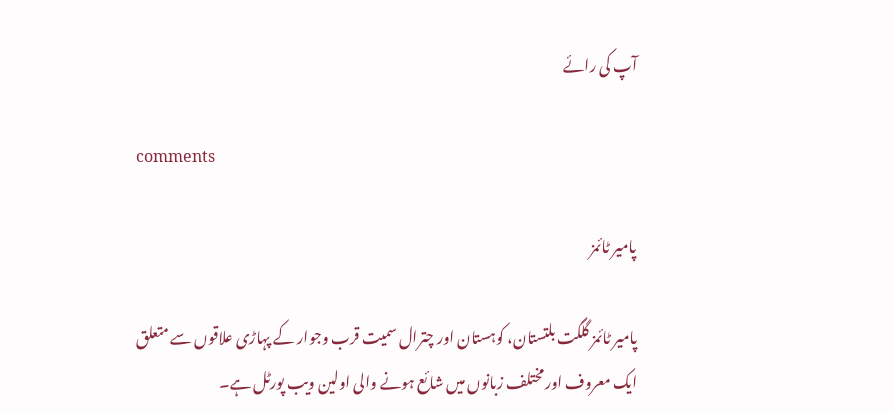آپ کی رائے

comments

پامیر ٹائمز

پامیر ٹائمز گلگت بلتستان، کوہستان اور چترال سمیت قرب وجوار کے پہاڑی علاقوں سے متعلق ایک معروف اور مختلف زبانوں میں شائع ہونے والی اولین ویب پورٹل ہے۔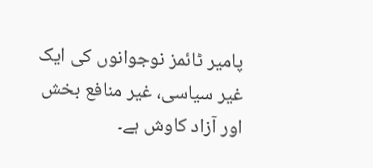پامیر ٹائمز نوجوانوں کی ایک غیر سیاسی، غیر منافع بخش اور آزاد کاوش ہے۔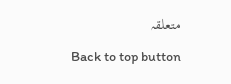متعلقہ

Back to top button